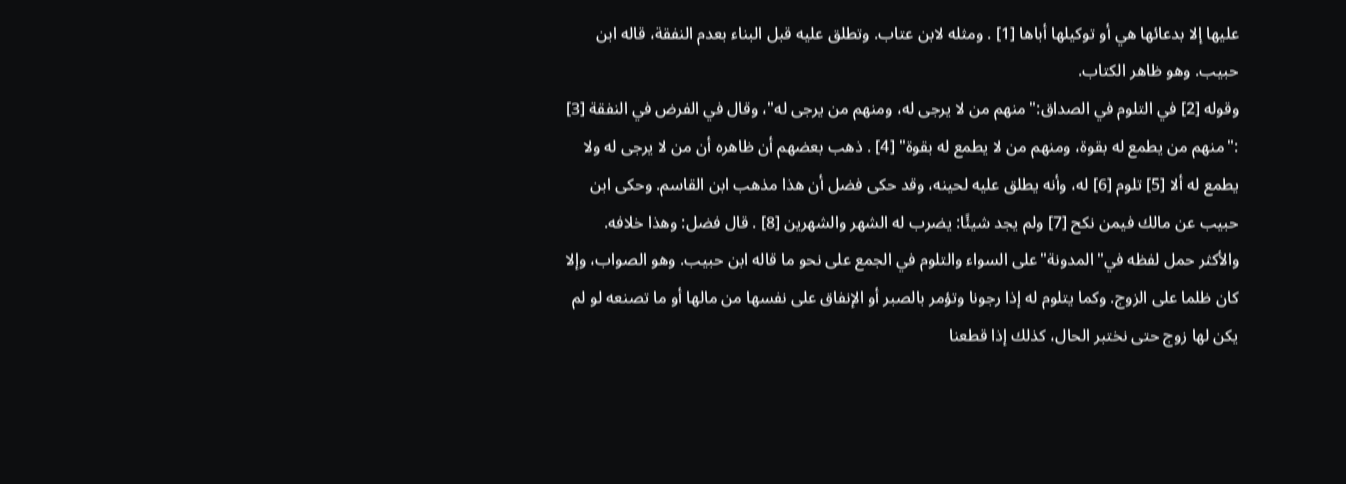عليها إلا بدعائها هي أو توكيلها أباها [1] . ومثله لابن عتاب. وتطلق عليه قبل البناء بعدم النفقة، قاله ابن حبيب. وهو ظاهر الكتاب.
وقوله [2] في التلوم في الصداق:"منهم من لا يرجى له، ومنهم من يرجى له"، وقال في الفرض في النفقة [3] :"منهم من يطمع له بقوة، ومنهم من لا يطمع له بقوة" [4] . ذهب بعضهم أن ظاهره أن من لا يرجى له ولا يطمع له ألا [5] تلوم [6] له، وأنه يطلق عليه لحينه، وقد حكى فضل أن هذا مذهب ابن القاسم. وحكى ابن حبيب عن مالك فيمن نكح [7] ولم يجد شيئًا: يضرب له الشهر والشهرين [8] . قال فضل: وهذا خلافه. والأكثر حمل لفظه في"المدونة"على السواء والتلوم في الجمع على نحو ما قاله ابن حبيب. وهو الصواب، وإلا كان ظلما على الزوج. وكما يتلوم له إذا رجونا وتؤمر بالصبر أو الإنفاق على نفسها من مالها أو ما تصنعه لو لم يكن لها زوج حتى نختبر الحال، كذلك إذا قطعنا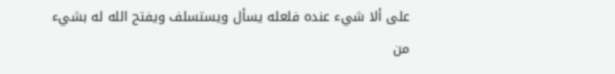على ألا شيء عنده فلعله يسأل ويستسلف ويفتح الله له بشيء من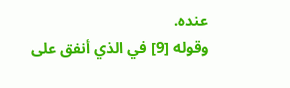عنده.
وقوله [9] في الذي أنفق على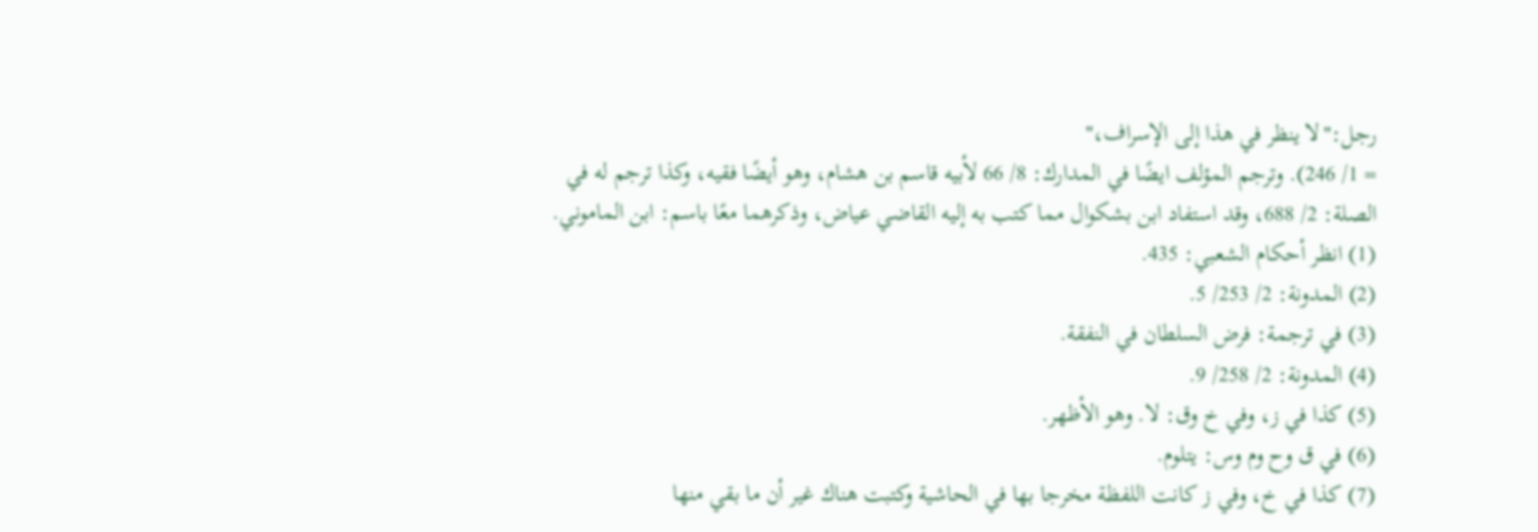رجل:"لا ينظر في هذا إلى الإسراف،"
= 1/ 246). وترجم المؤلف ايضًا في المدارك: 8/ 66 لأبيه قاسم بن هشام، وهو أيضًا فقيه، وكذا ترجم له في الصلة: 2/ 688، وقد استفاد ابن بشكوال مما كتب به إليه القاضي عياض، وذكرهما معًا باسم: ابن الماموني.
(1) انظر أحكام الشعبي: 435.
(2) المدونة: 2/ 253/ 5.
(3) في ترجمة: فرض السلطان في النفقة.
(4) المدونة: 2/ 258/ 9.
(5) كذا في ز، وفي خ وق: لا. وهو الأظهر.
(6) في ق وح وم وس: يتلوم.
(7) كذا في خ، وفي ز كانت اللفظة مخرجا بها في الحاشية وكتبت هناك غير أن ما بقي منها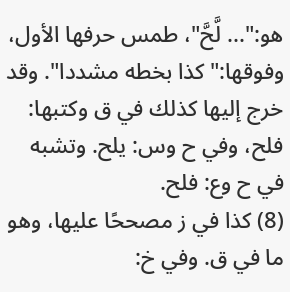هو:"... لَّحَّ"، طمس حرفها الأول، وفوقها:"كذا بخطه مشددا". وقد خرج إليها كذلك في ق وكتبها: فلح، وفي ح وس: يلح. وتشبه في ح وع: فلح.
(8) كذا في ز مصححًا عليها، وهو ما في ق. وفي خ: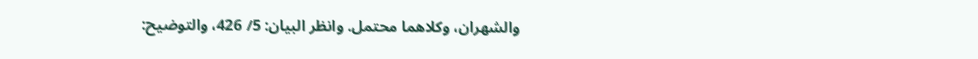والشهران، وكلاهما محتمل. وانظر البيان: 5/ 426، والتوضيح: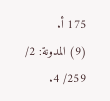175 أ.
(9) المدونة: 2/ 259/ 4.